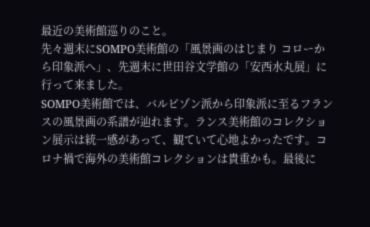最近の美術館巡りのこと。
先々週末にSOMPO美術館の「風景画のはじまり コローから印象派へ」、先週末に世田谷文学館の「安西水丸展」に行って来ました。
SOMPO美術館では、バルビゾン派から印象派に至るフランスの風景画の系譜が辿れます。ランス美術館のコレクション展示は統一感があって、観ていて心地よかったです。コロナ禍で海外の美術館コレクションは貴重かも。最後に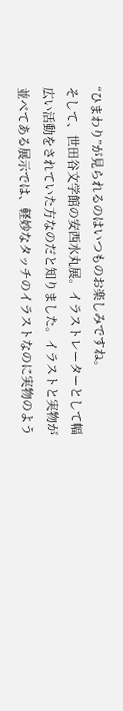“ひまわり”が見られるのはいつものお楽しみですね。
そして、世田谷文学館の安西水丸展。イラストレーターとして幅広い活動をされていた方なのだと知りました。イラストと実物が並べてある展示では、軽妙なタッチのイラストなのに実物のよう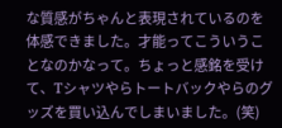な質感がちゃんと表現されているのを体感できました。才能ってこういうことなのかなって。ちょっと感銘を受けて、Tシャツやらトートバックやらのグッズを買い込んでしまいました。(笑)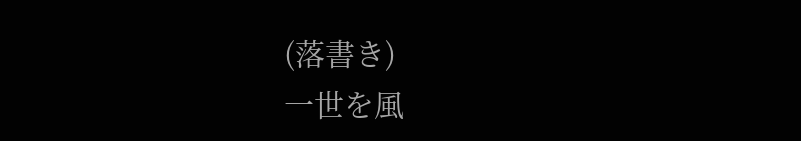(落書き)
一世を風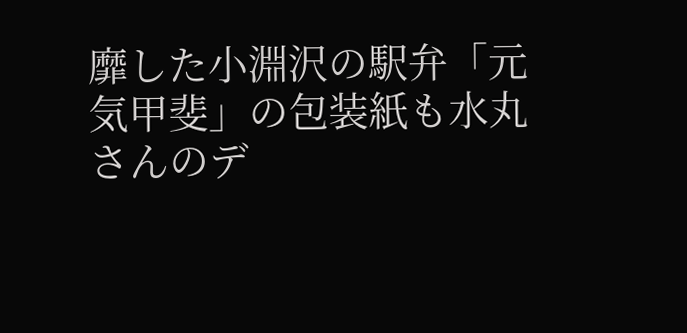靡した小淵沢の駅弁「元気甲斐」の包装紙も水丸さんのデ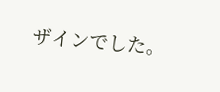ザインでした。